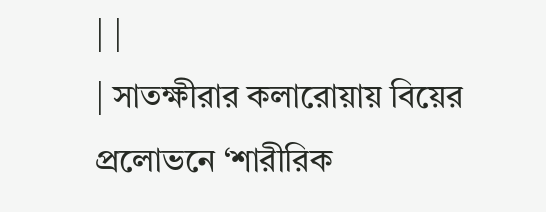| |
| সাতক্ষীরার কলারোয়ায় বিয়ের প্রলোভনে ‘শারীরিক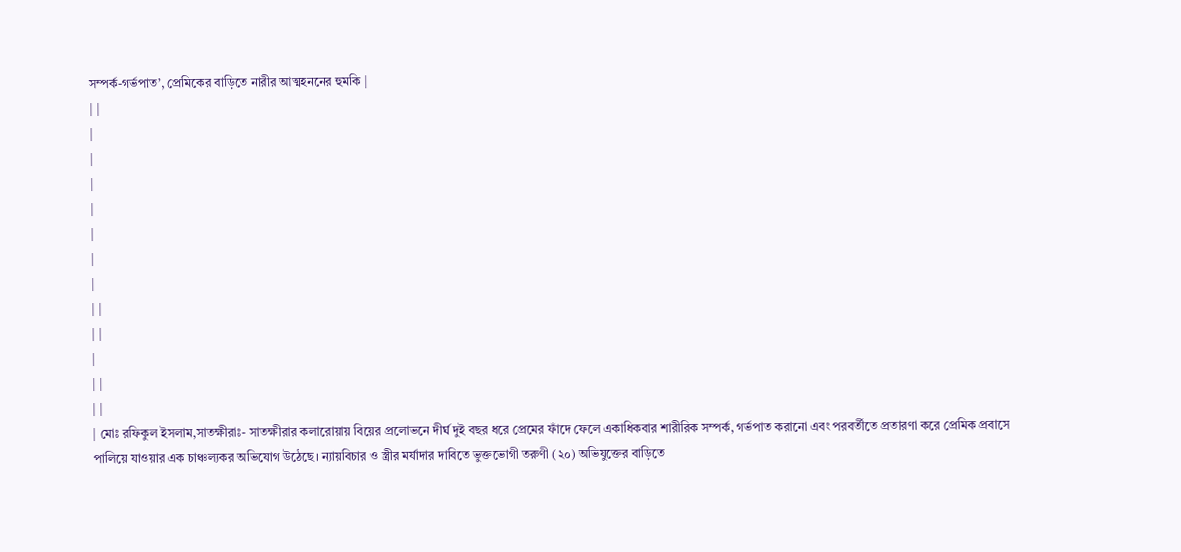সম্পর্ক-গর্ভপাত’, প্রেমিকের বাড়িতে নারীর আত্মহননের হুমকি |
| |
|
|
|
|
|
|
|
| |
| |
|
| |
| |
| মোঃ রফিকুল ইসলাম,সাতক্ষীরাঃ- সাতক্ষীরার কলারোয়ায় বিয়ের প্রলোভনে দীর্ঘ দুই বছর ধরে প্রেমের ফাঁদে ফেলে একাধিকবার শারীরিক সম্পর্ক, গর্ভপাত করানো এবং পরবর্তীতে প্রতারণা করে প্রেমিক প্রবাসে পালিয়ে যাওয়ার এক চাঞ্চল্যকর অভিযোগ উঠেছে। ন্যায়বিচার ও স্ত্রীর মর্যাদার দাবিতে ভুক্তভোগী তরুণী (২০) অভিযুক্তের বাড়িতে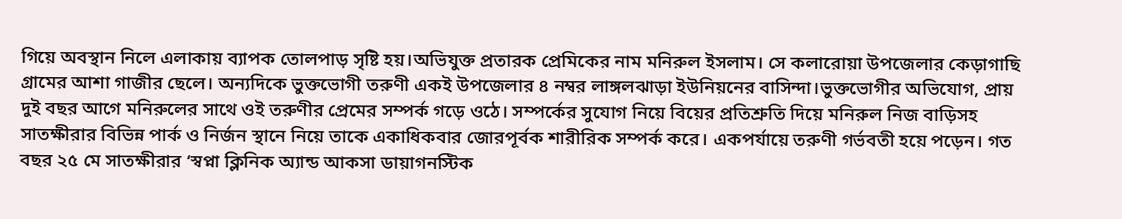গিয়ে অবস্থান নিলে এলাকায় ব্যাপক তোলপাড় সৃষ্টি হয়।অভিযুক্ত প্রতারক প্রেমিকের নাম মনিরুল ইসলাম। সে কলারোয়া উপজেলার কেড়াগাছি গ্রামের আশা গাজীর ছেলে। অন্যদিকে ভুক্তভোগী তরুণী একই উপজেলার ৪ নম্বর লাঙ্গলঝাড়া ইউনিয়নের বাসিন্দা।ভুক্তভোগীর অভিযোগ, প্রায় দুই বছর আগে মনিরুলের সাথে ওই তরুণীর প্রেমের সম্পর্ক গড়ে ওঠে। সম্পর্কের সুযোগ নিয়ে বিয়ের প্রতিশ্রুতি দিয়ে মনিরুল নিজ বাড়িসহ সাতক্ষীরার বিভিন্ন পার্ক ও নির্জন স্থানে নিয়ে তাকে একাধিকবার জোরপূর্বক শারীরিক সম্পর্ক করে। একপর্যায়ে তরুণী গর্ভবতী হয়ে পড়েন। গত বছর ২৫ মে সাতক্ষীরার ‘স্বপ্না ক্লিনিক অ্যান্ড আকসা ডায়াগনস্টিক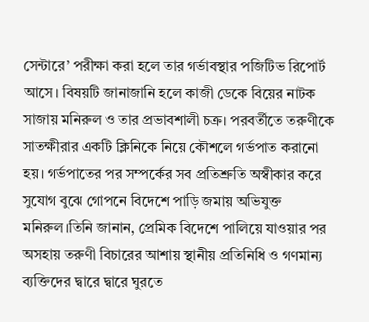সেন্টারে’ পরীক্ষা করা হলে তার গর্ভাবস্থার পজিটিভ রিপোর্ট আসে। বিষয়টি জানাজানি হলে কাজী ডেকে বিয়ের নাটক সাজায় মনিরুল ও তার প্রভাবশালী চক্র। পরবর্তীতে তরুণীকে সাতক্ষীরার একটি ক্লিনিকে নিয়ে কৌশলে গর্ভপাত করানো হয়। গর্ভপাতের পর সম্পর্কের সব প্রতিশ্রুতি অস্বীকার করে সুযোগ বুঝে গোপনে বিদেশে পাড়ি জমায় অভিযুক্ত মনিরুল।তিনি জানান, প্রেমিক বিদেশে পালিয়ে যাওয়ার পর অসহায় তরুণী বিচারের আশায় স্থানীয় প্রতিনিধি ও গণমান্য ব্যক্তিদের দ্বারে দ্বারে ঘুরতে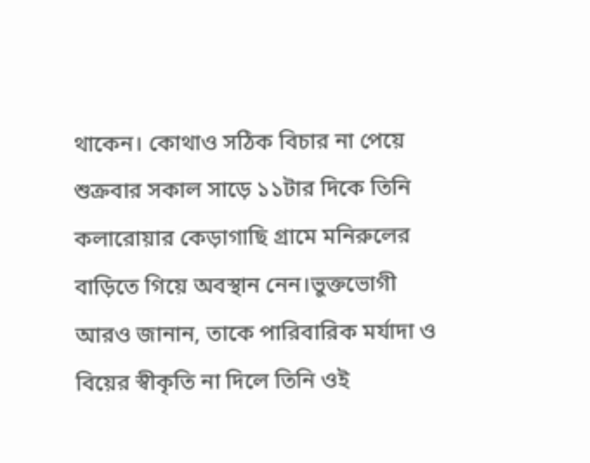থাকেন। কোথাও সঠিক বিচার না পেয়ে শুক্রবার সকাল সাড়ে ১১টার দিকে তিনি কলারোয়ার কেড়াগাছি গ্রামে মনিরুলের বাড়িতে গিয়ে অবস্থান নেন।ভুক্তভোগী আরও জানান, তাকে পারিবারিক মর্যাদা ও বিয়ের স্বীকৃতি না দিলে তিনি ওই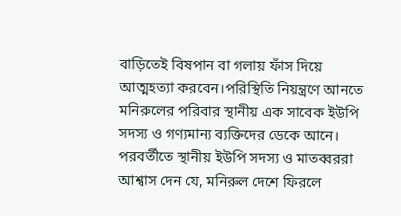বাড়িতেই বিষপান বা গলায় ফাঁস দিয়ে আত্মহত্যা করবেন।পরিস্থিতি নিয়ন্ত্রণে আনতে মনিরুলের পরিবার স্থানীয় এক সাবেক ইউপি সদস্য ও গণ্যমান্য ব্যক্তিদের ডেকে আনে। পরবর্তীতে স্থানীয় ইউপি সদস্য ও মাতব্বররা আশ্বাস দেন যে, মনিরুল দেশে ফিরলে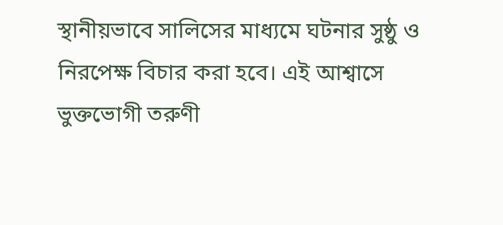স্থানীয়ভাবে সালিসের মাধ্যমে ঘটনার সুষ্ঠু ও নিরপেক্ষ বিচার করা হবে। এই আশ্বাসে ভুক্তভোগী তরুণী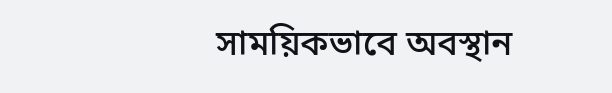সাময়িকভাবে অবস্থান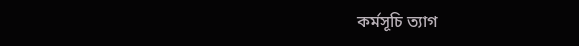কর্মসূচি ত্যাগ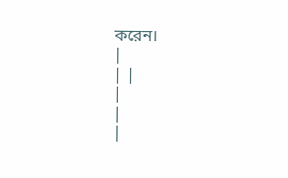করেন।
|
| |
|
|
|